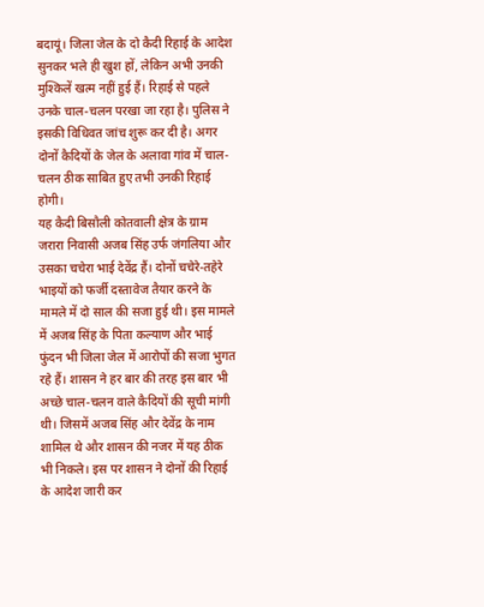बदायूं। जिला जेल के दो कैदी रिहाई के आदेश सुनकर भले ही खुश हों, लेकिन अभी उनकी मुश्किलें खत्म नहीं हुई हैं। रिहाई से पहले उनके चाल-चलन परखा जा रहा है। पुलिस ने इसकी विधिवत जांच शुरू कर दी है। अगर दोनों कैदियों के जेल के अलावा गांव में चाल-चलन ठीक साबित हुए तभी उनकी रिहाई होगी।
यह कैदी बिसौली कोतवाली क्षेत्र के ग्राम जरारा निवासी अजब सिंह उर्फ जंगलिया और उसका चचेरा भाई देवेंद्र हैं। दोनों चचेरे-तहेरे भाइयों को फर्जी दस्तावेज तैयार करने के मामले में दो साल की सजा हुई थी। इस मामले में अजब सिंह के पिता कल्याण और भाई फुंदन भी जिला जेल में आरोपों की सजा भुगत रहे हैं। शासन ने हर बार की तरह इस बार भी अच्छे चाल-चलन वाले कैदियों की सूची मांगी थी। जिसमें अजब सिंह और देवेंद्र के नाम शामिल थे और शासन की नजर में यह ठीक भी निकले। इस पर शासन ने दोनों की रिहाई के आदेश जारी कर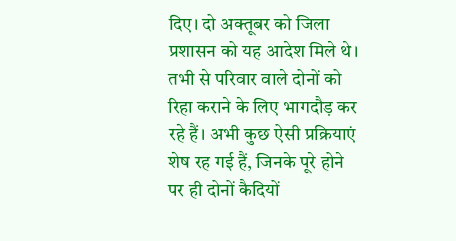दिए। दो अक्तूबर को जिला प्रशासन को यह आदेश मिले थे। तभी से परिवार वाले दोनों को रिहा कराने के लिए भागदौड़ कर रहे हैं। अभी कुछ ऐसी प्रक्रियाएं शेष रह गई हैं, जिनके पूरे होने पर ही दोनों कैदियों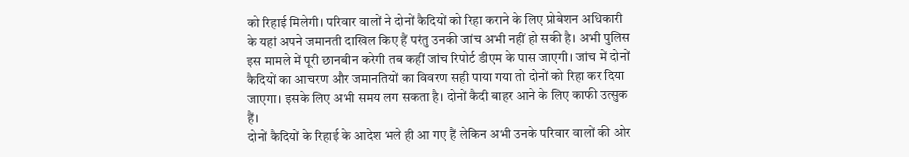को रिहाई मिलेगी। परिवार वालों ने दोनों कैदियों को रिहा कराने के लिए प्रोबेशन अधिकारी के यहां अपने जमानती दाखिल किए हैं परंतु उनकी जांच अभी नहीं हो सकी है। अभी पुलिस इस मामले में पूरी छानबीन करेगी तब कहीं जांच रिपोर्ट डीएम के पास जाएगी। जांच में दोनों कैदियों का आचरण और जमानतियों का विवरण सही पाया गया तो दोनों को रिहा कर दिया जाएगा। इसके लिए अभी समय लग सकता है। दोनों कैदी बाहर आने के लिए काफी उत्सुक हैं।
दोनों कैदियों के रिहाई के आदेश भले ही आ गए हैं लेकिन अभी उनके परिवार वालों की ओर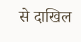से दाखिल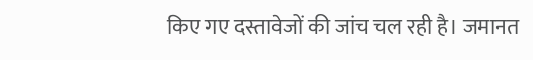किए गए दस्तावेजों की जांच चल रही है। जमानत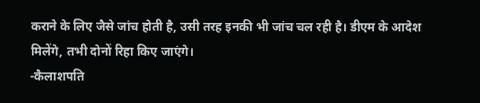कराने के लिए जैसे जांच होती है, उसी तरह इनकी भी जांच चल रही है। डीएम के आदेश मिलेंगे, तभी दोनों रिहा किए जाएंगे।
-कैलाशपति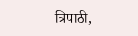त्रिपाठी,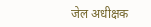जेल अधीक्षक